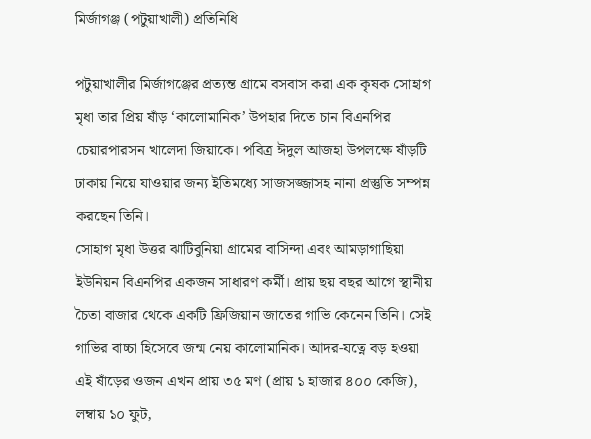মির্জাগঞ্জ (পটুয়াখালী) প্রতিনিধি

পটুয়াখালীর মির্জাগঞ্জের প্রত্যন্ত গ্রামে বসবাস করা এক কৃষক সোহাগ মৃধা তার প্রিয় ষাঁড় ‘কালোমানিক’ উপহার দিতে চান বিএনপির চেয়ারপারসন খালেদা জিয়াকে। পবিত্র ঈদুল আজহা উপলক্ষে ষাঁড়টি ঢাকায় নিয়ে যাওয়ার জন্য ইতিমধ্যে সাজসজ্জাসহ নানা প্রস্তুতি সম্পন্ন করছেন তিনি।
সোহাগ মৃধা উত্তর ঝাটিবুনিয়া গ্রামের বাসিন্দা এবং আমড়াগাছিয়া ইউনিয়ন বিএনপির একজন সাধারণ কর্মী। প্রায় ছয় বছর আগে স্থানীয় চৈতা বাজার থেকে একটি ফ্রিজিয়ান জাতের গাভি কেনেন তিনি। সেই গাভির বাচ্চা হিসেবে জন্ম নেয় কালোমানিক। আদর-যত্নে বড় হওয়া এই ষাঁড়ের ওজন এখন প্রায় ৩৫ মণ (প্রায় ১ হাজার ৪০০ কেজি), লম্বায় ১০ ফুট,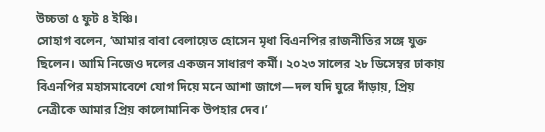উচ্চতা ৫ ফুট ৪ ইঞ্চি।
সোহাগ বলেন, ‘আমার বাবা বেলায়েত হোসেন মৃধা বিএনপির রাজনীতির সঙ্গে যুক্ত ছিলেন। আমি নিজেও দলের একজন সাধারণ কর্মী। ২০২৩ সালের ২৮ ডিসেম্বর ঢাকায় বিএনপির মহাসমাবেশে যোগ দিয়ে মনে আশা জাগে—দল যদি ঘুরে দাঁড়ায়, প্রিয় নেত্রীকে আমার প্রিয় কালোমানিক উপহার দেব।’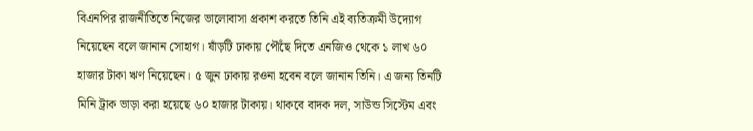বিএনপির রাজনীতিতে নিজের ভালোবাসা প্রকাশ করতে তিনি এই ব্যতিক্রমী উদ্যোগ নিয়েছেন বলে জানান সোহাগ। ষাঁড়টি ঢাকায় পৌঁছে দিতে এনজিও থেকে ১ লাখ ৬০ হাজার টাকা ঋণ নিয়েছেন। ৫ জুন ঢাকায় রওনা হবেন বলে জানান তিনি। এ জন্য তিনটি মিনি ট্রাক ভাড়া করা হয়েছে ৬০ হাজার টাকায়। থাকবে বাদক দল, সাউন্ড সিস্টেম এবং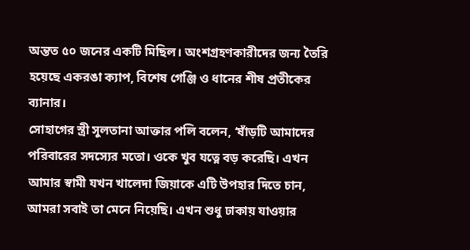অন্তত ৫০ জনের একটি মিছিল। অংশগ্রহণকারীদের জন্য তৈরি হয়েছে একরঙা ক্যাপ, বিশেষ গেঞ্জি ও ধানের শীষ প্রতীকের ব্যানার।
সোহাগের স্ত্রী সুলতানা আক্তার পলি বলেন, ‘ষাঁড়টি আমাদের পরিবারের সদস্যের মতো। ওকে খুব যত্নে বড় করেছি। এখন আমার স্বামী যখন খালেদা জিয়াকে এটি উপহার দিতে চান, আমরা সবাই তা মেনে নিয়েছি। এখন শুধু ঢাকায় যাওয়ার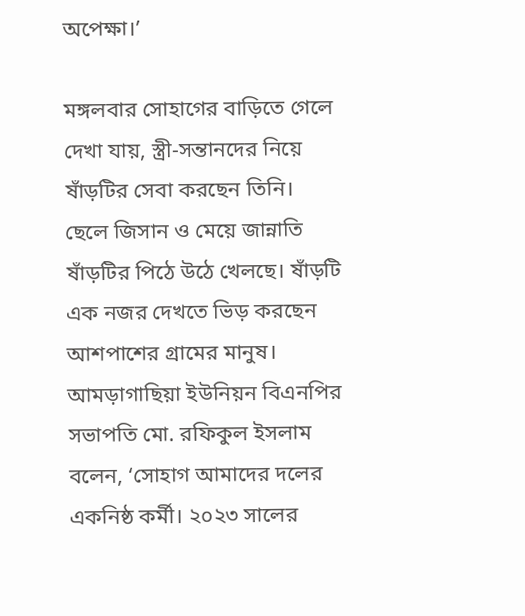অপেক্ষা।’

মঙ্গলবার সোহাগের বাড়িতে গেলে দেখা যায়, স্ত্রী-সন্তানদের নিয়ে ষাঁড়টির সেবা করছেন তিনি। ছেলে জিসান ও মেয়ে জান্নাতি ষাঁড়টির পিঠে উঠে খেলছে। ষাঁড়টি এক নজর দেখতে ভিড় করছেন আশপাশের গ্রামের মানুষ।
আমড়াগাছিয়া ইউনিয়ন বিএনপির সভাপতি মো. রফিকুল ইসলাম বলেন, ‘সোহাগ আমাদের দলের একনিষ্ঠ কর্মী। ২০২৩ সালের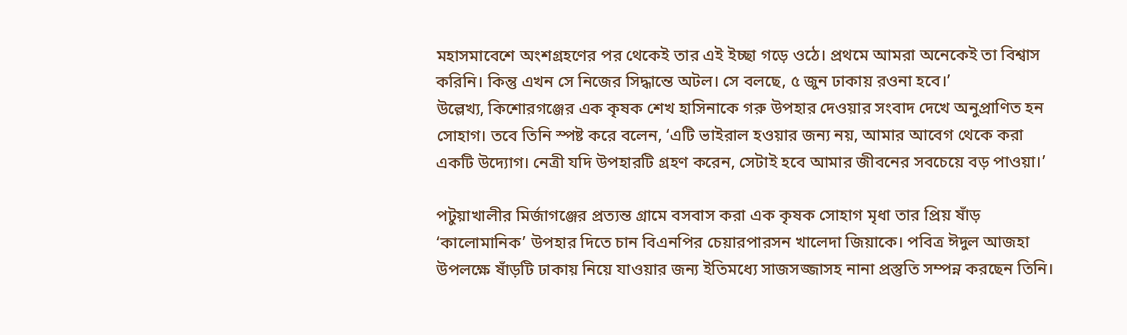মহাসমাবেশে অংশগ্রহণের পর থেকেই তার এই ইচ্ছা গড়ে ওঠে। প্রথমে আমরা অনেকেই তা বিশ্বাস করিনি। কিন্তু এখন সে নিজের সিদ্ধান্তে অটল। সে বলছে, ৫ জুন ঢাকায় রওনা হবে।’
উল্লেখ্য, কিশোরগঞ্জের এক কৃষক শেখ হাসিনাকে গরু উপহার দেওয়ার সংবাদ দেখে অনুপ্রাণিত হন সোহাগ। তবে তিনি স্পষ্ট করে বলেন, ‘এটি ভাইরাল হওয়ার জন্য নয়, আমার আবেগ থেকে করা একটি উদ্যোগ। নেত্রী যদি উপহারটি গ্রহণ করেন, সেটাই হবে আমার জীবনের সবচেয়ে বড় পাওয়া।’

পটুয়াখালীর মির্জাগঞ্জের প্রত্যন্ত গ্রামে বসবাস করা এক কৃষক সোহাগ মৃধা তার প্রিয় ষাঁড় ‘কালোমানিক’ উপহার দিতে চান বিএনপির চেয়ারপারসন খালেদা জিয়াকে। পবিত্র ঈদুল আজহা উপলক্ষে ষাঁড়টি ঢাকায় নিয়ে যাওয়ার জন্য ইতিমধ্যে সাজসজ্জাসহ নানা প্রস্তুতি সম্পন্ন করছেন তিনি।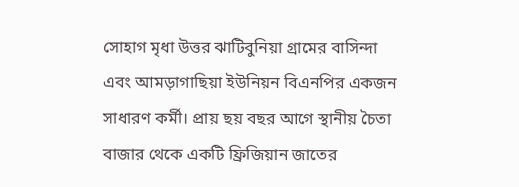সোহাগ মৃধা উত্তর ঝাটিবুনিয়া গ্রামের বাসিন্দা এবং আমড়াগাছিয়া ইউনিয়ন বিএনপির একজন সাধারণ কর্মী। প্রায় ছয় বছর আগে স্থানীয় চৈতা বাজার থেকে একটি ফ্রিজিয়ান জাতের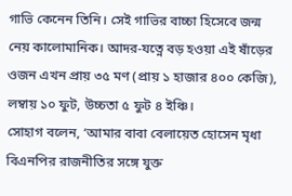গাভি কেনেন তিনি। সেই গাভির বাচ্চা হিসেবে জন্ম নেয় কালোমানিক। আদর-যত্নে বড় হওয়া এই ষাঁড়ের ওজন এখন প্রায় ৩৫ মণ (প্রায় ১ হাজার ৪০০ কেজি), লম্বায় ১০ ফুট, উচ্চতা ৫ ফুট ৪ ইঞ্চি।
সোহাগ বলেন, ‘আমার বাবা বেলায়েত হোসেন মৃধা বিএনপির রাজনীতির সঙ্গে যুক্ত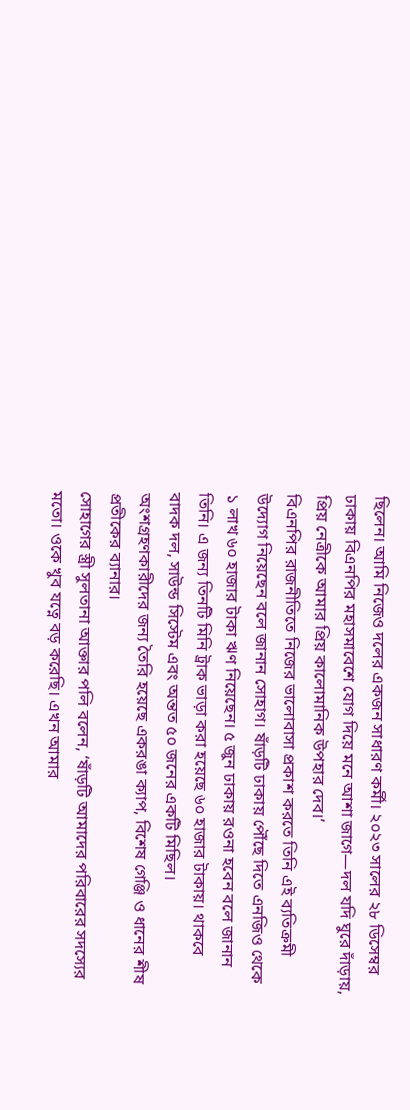ছিলেন। আমি নিজেও দলের একজন সাধারণ কর্মী। ২০২৩ সালের ২৮ ডিসেম্বর ঢাকায় বিএনপির মহাসমাবেশে যোগ দিয়ে মনে আশা জাগে—দল যদি ঘুরে দাঁড়ায়, প্রিয় নেত্রীকে আমার প্রিয় কালোমানিক উপহার দেব।’
বিএনপির রাজনীতিতে নিজের ভালোবাসা প্রকাশ করতে তিনি এই ব্যতিক্রমী উদ্যোগ নিয়েছেন বলে জানান সোহাগ। ষাঁড়টি ঢাকায় পৌঁছে দিতে এনজিও থেকে ১ লাখ ৬০ হাজার টাকা ঋণ নিয়েছেন। ৫ জুন ঢাকায় রওনা হবেন বলে জানান তিনি। এ জন্য তিনটি মিনি ট্রাক ভাড়া করা হয়েছে ৬০ হাজার টাকায়। থাকবে বাদক দল, সাউন্ড সিস্টেম এবং অন্তত ৫০ জনের একটি মিছিল। অংশগ্রহণকারীদের জন্য তৈরি হয়েছে একরঙা ক্যাপ, বিশেষ গেঞ্জি ও ধানের শীষ প্রতীকের ব্যানার।
সোহাগের স্ত্রী সুলতানা আক্তার পলি বলেন, ‘ষাঁড়টি আমাদের পরিবারের সদস্যের মতো। ওকে খুব যত্নে বড় করেছি। এখন আমার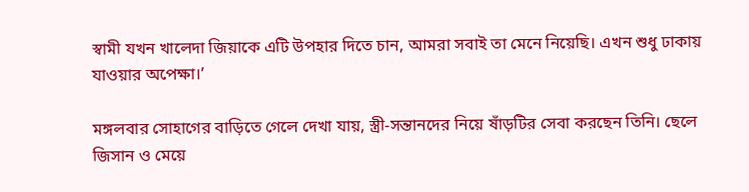স্বামী যখন খালেদা জিয়াকে এটি উপহার দিতে চান, আমরা সবাই তা মেনে নিয়েছি। এখন শুধু ঢাকায় যাওয়ার অপেক্ষা।’

মঙ্গলবার সোহাগের বাড়িতে গেলে দেখা যায়, স্ত্রী-সন্তানদের নিয়ে ষাঁড়টির সেবা করছেন তিনি। ছেলে জিসান ও মেয়ে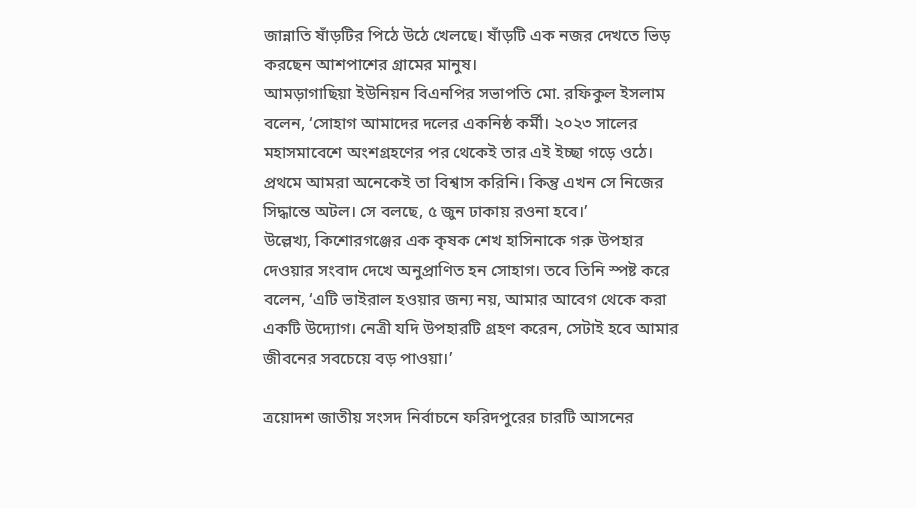জান্নাতি ষাঁড়টির পিঠে উঠে খেলছে। ষাঁড়টি এক নজর দেখতে ভিড় করছেন আশপাশের গ্রামের মানুষ।
আমড়াগাছিয়া ইউনিয়ন বিএনপির সভাপতি মো. রফিকুল ইসলাম বলেন, ‘সোহাগ আমাদের দলের একনিষ্ঠ কর্মী। ২০২৩ সালের মহাসমাবেশে অংশগ্রহণের পর থেকেই তার এই ইচ্ছা গড়ে ওঠে। প্রথমে আমরা অনেকেই তা বিশ্বাস করিনি। কিন্তু এখন সে নিজের সিদ্ধান্তে অটল। সে বলছে, ৫ জুন ঢাকায় রওনা হবে।’
উল্লেখ্য, কিশোরগঞ্জের এক কৃষক শেখ হাসিনাকে গরু উপহার দেওয়ার সংবাদ দেখে অনুপ্রাণিত হন সোহাগ। তবে তিনি স্পষ্ট করে বলেন, ‘এটি ভাইরাল হওয়ার জন্য নয়, আমার আবেগ থেকে করা একটি উদ্যোগ। নেত্রী যদি উপহারটি গ্রহণ করেন, সেটাই হবে আমার জীবনের সবচেয়ে বড় পাওয়া।’

ত্রয়োদশ জাতীয় সংসদ নির্বাচনে ফরিদপুরের চারটি আসনের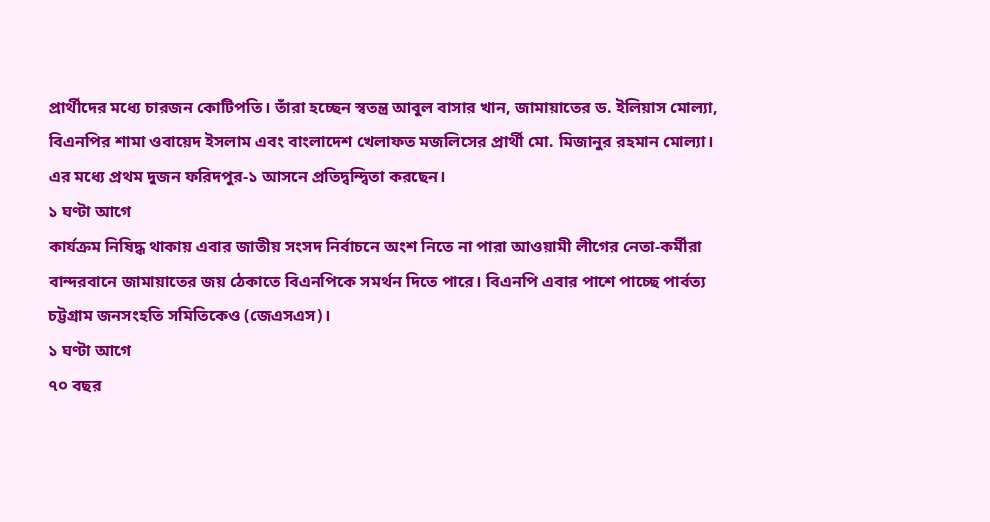প্রার্থীদের মধ্যে চারজন কোটিপতি। তাঁরা হচ্ছেন স্বতন্ত্র আবুল বাসার খান, জামায়াতের ড. ইলিয়াস মোল্যা, বিএনপির শামা ওবায়েদ ইসলাম এবং বাংলাদেশ খেলাফত মজলিসের প্রার্থী মো. মিজানুর রহমান মোল্যা। এর মধ্যে প্রথম দুজন ফরিদপুর-১ আসনে প্রতিদ্বন্দ্বিতা করছেন।
১ ঘণ্টা আগে
কার্যক্রম নিষিদ্ধ থাকায় এবার জাতীয় সংসদ নির্বাচনে অংশ নিতে না পারা আওয়ামী লীগের নেতা-কর্মীরা বান্দরবানে জামায়াতের জয় ঠেকাতে বিএনপিকে সমর্থন দিতে পারে। বিএনপি এবার পাশে পাচ্ছে পার্বত্য চট্টগ্রাম জনসংহতি সমিতিকেও (জেএসএস)।
১ ঘণ্টা আগে
৭০ বছর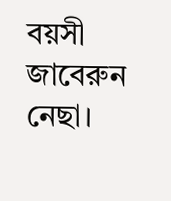বয়সী জাবেরুন নেছা।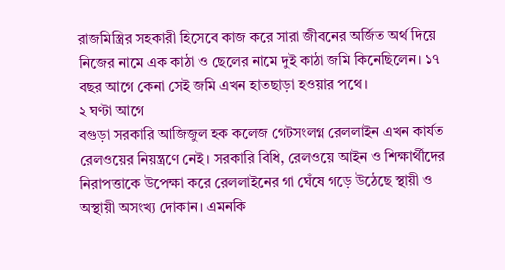রাজমিস্ত্রির সহকারী হিসেবে কাজ করে সারা জীবনের অর্জিত অর্থ দিয়ে নিজের নামে এক কাঠা ও ছেলের নামে দুই কাঠা জমি কিনেছিলেন। ১৭ বছর আগে কেনা সেই জমি এখন হাতছাড়া হওয়ার পথে।
২ ঘণ্টা আগে
বগুড়া সরকারি আজিজুল হক কলেজ গেটসংলগ্ন রেললাইন এখন কার্যত রেলওয়ের নিয়ন্ত্রণে নেই। সরকারি বিধি, রেলওয়ে আইন ও শিক্ষার্থীদের নিরাপত্তাকে উপেক্ষা করে রেললাইনের গা ঘেঁষে গড়ে উঠেছে স্থায়ী ও অস্থায়ী অসংখ্য দোকান। এমনকি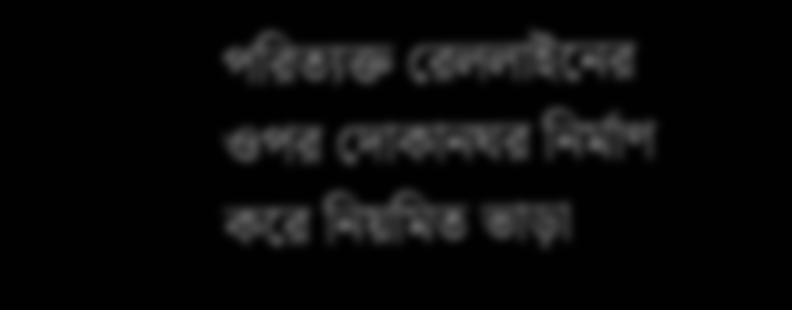পরিত্যক্ত রেললাইনের ওপর দোকানঘর নির্মাণ করে নিয়মিত ভাড়া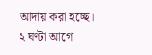আদায় করা হচ্ছে।
২ ঘণ্টা আগে